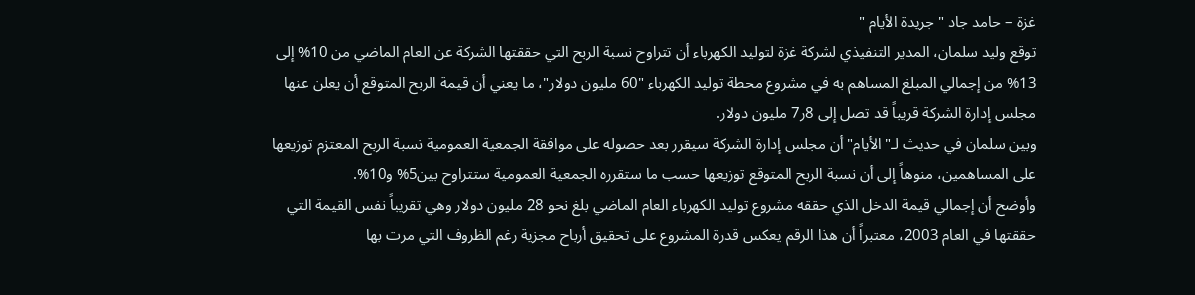غزة – حامد جاد " جريدة الأيام "
توقع وليد سلمان، المدير التنفيذي لشركة غزة لتوليد الكهرباء أن تتراوح نسبة الربح التي حققتها الشركة عن العام الماضي من 10% إلى 13% من إجمالي المبلغ المساهم به في مشروع محطة توليد الكهرباء "60 مليون دولار"، ما يعني أن قيمة الربح المتوقع أن يعلن عنها مجلس إدارة الشركة قريباً قد تصل إلى 8ر7 مليون دولار.
وبين سلمان في حديث لـ"الأيام" أن مجلس إدارة الشركة سيقرر بعد حصوله على موافقة الجمعية العمومية نسبة الربح المعتزم توزيعها على المساهمين، منوهاً إلى أن نسبة الربح المتوقع توزيعها حسب ما ستقرره الجمعية العمومية ستتراوح بين5% و10%.
وأوضح أن إجمالي قيمة الدخل الذي حققه مشروع توليد الكهرباء العام الماضي بلغ نحو 28 مليون دولار وهي تقريباً نفس القيمة التي حققتها في العام 2003، معتبراً أن هذا الرقم يعكس قدرة المشروع على تحقيق أرباح مجزية رغم الظروف التي مرت بها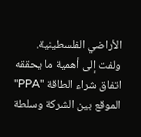الأراضي الفلسطينية.
ولفت إلى أهمية ما يحققه اتفاق شراء الطاقة "PPA" الموقع بين الشركة وسلطة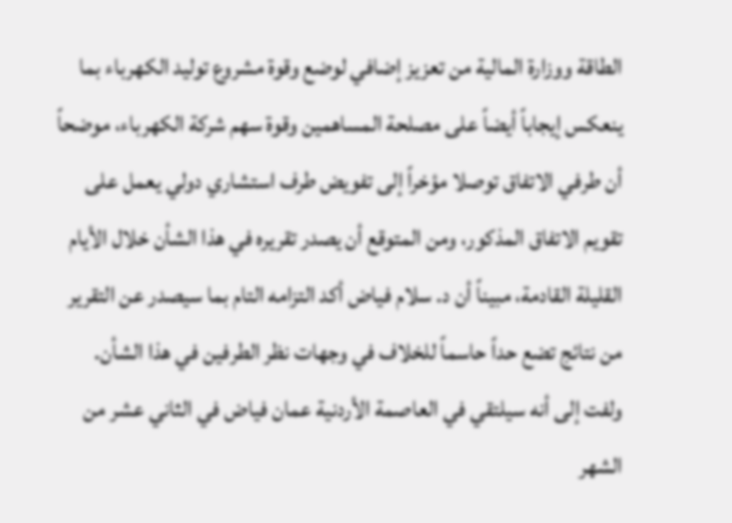الطاقة ووزارة المالية من تعزيز إضافي لوضع وقوة مشروع توليد الكهرباء بما ينعكس إيجاباً أيضاً على مصلحة المساهمين وقوة سهم شركة الكهرباء، موضحاً أن طرفي الاتفاق توصلا مؤخراً إلى تفويض طرف استشاري دولي يعمل على تقويم الاتفاق المذكور، ومن المتوقع أن يصدر تقريره في هذا الشأن خلال الأيام القليلة القادمة، مبيناً أن د. سلام فياض أكد التزامه التام بما سيصدر عن التقرير من نتائج تضع حداً حاسماً للخلاف في وجهات نظر الطرفين في هذا الشأن.
ولفت إلى أنه سيلتقي في العاصمة الأردنية عمان فياض في الثاني عشر من الشهر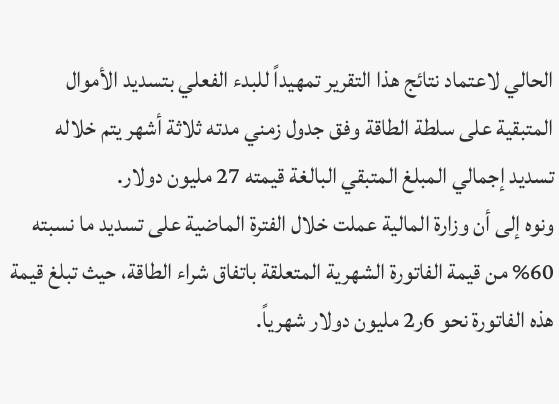الحالي لاعتماد نتائج هذا التقرير تمهيداً للبدء الفعلي بتسديد الأموال المتبقية على سلطة الطاقة وفق جدول زمني مدته ثلاثة أشهر يتم خلاله تسديد إجمالي المبلغ المتبقي البالغة قيمته 27 مليون دولار.
ونوه إلى أن وزارة المالية عملت خلال الفترة الماضية على تسديد ما نسبته 60% من قيمة الفاتورة الشهرية المتعلقة باتفاق شراء الطاقة، حيث تبلغ قيمة هذه الفاتورة نحو 6ر2 مليون دولار شهرياً.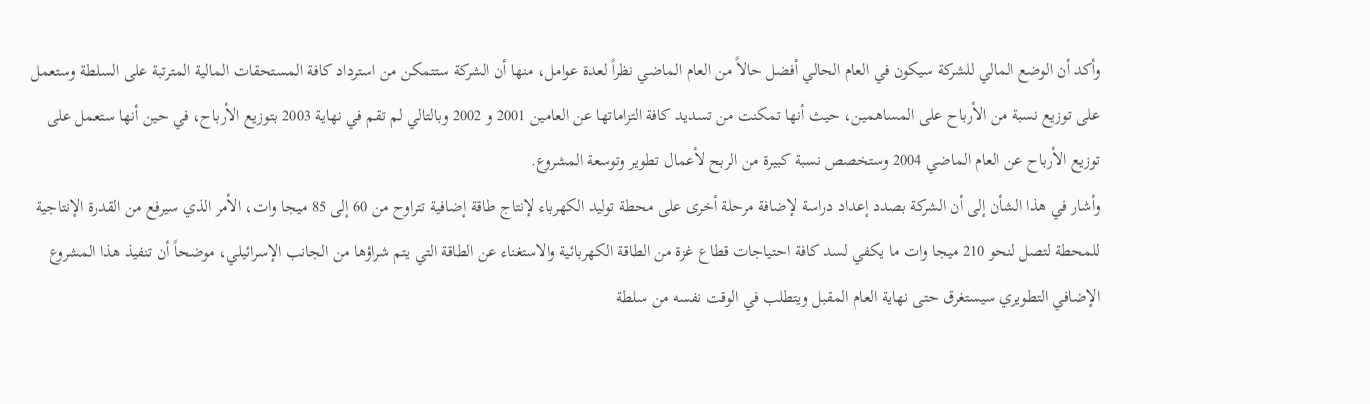وأكد أن الوضع المالي للشركة سيكون في العام الحالي أفضل حالاً من العام الماضي نظراً لعدة عوامل، منها أن الشركة ستتمكن من استرداد كافة المستحقات المالية المترتبة على السلطة وستعمل على توزيع نسبة من الأرباح على المساهمين، حيث أنها تمكنت من تسديد كافة التزاماتها عن العامين 2001 و 2002 وبالتالي لم تقم في نهاية 2003 بتوزيع الأرباح، في حين أنها ستعمل على توزيع الأرباح عن العام الماضي 2004 وستخصص نسبة كبيرة من الربح لأعمال تطوير وتوسعة المشروع.
وأشار في هذا الشأن إلى أن الشركة بصدد إعداد دراسة لإضافة مرحلة أخرى على محطة توليد الكهرباء لإنتاج طاقة إضافية تتراوح من 60 إلى 85 ميجا وات، الأمر الذي سيرفع من القدرة الإنتاجية للمحطة لتصل لنحو 210 ميجا وات ما يكفي لسد كافة احتياجات قطاع غزة من الطاقة الكهربائية والاستغناء عن الطاقة التي يتم شراؤها من الجانب الإسرائيلي، موضحاً أن تنفيذ هذا المشروع الإضافي التطويري سيستغرق حتى نهاية العام المقبل ويتطلب في الوقت نفسه من سلطة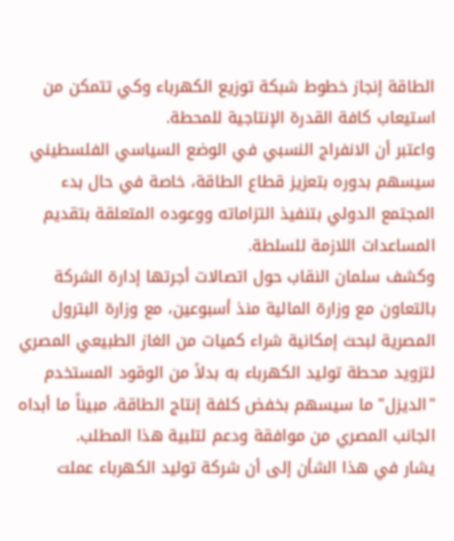الطاقة إنجاز خطوط شبكة توزيع الكهرباء وكي تتمكن من استيعاب كافة القدرة الإنتاجية للمحطة.
واعتبر أن الانفراج النسبي في الوضع السياسي الفلسطيني سيسهم بدوره بتعزيز قطاع الطاقة، خاصة في حال بدء المجتمع الدولي بتنفيذ التزاماته ووعوده المتعلقة بتقديم المساعدات اللازمة للسلطة.
وكشف سلمان النقاب حول اتصالات أجرتها إدارة الشركة بالتعاون مع وزارة المالية منذ أسبوعين، مع وزارة البترول المصرية لبحث إمكانية شراء كميات من الغاز الطبيعي المصري لتزويد محطة توليد الكهرباء به بدلاً من الوقود المستخدم "الديزل" ما سيسهم بخفض كلفة إنتاج الطاقة، مبيناً ما أبداه الجانب المصري من موافقة ودعم لتلبية هذا المطلب.
يشار في هذا الشأن إلى أن شركة توليد الكهرباء عملت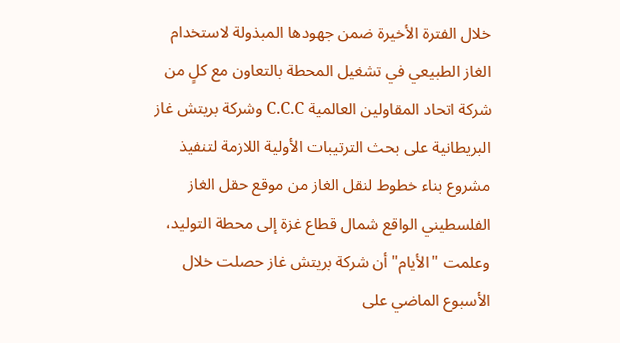خلال الفترة الأخيرة ضمن جهودها المبذولة لاستخدام الغاز الطبيعي في تشغيل المحطة بالتعاون مع كلٍ من شركة اتحاد المقاولين العالمية C.C.C وشركة بريتش غاز البريطانية على بحث الترتيبات الأولية اللازمة لتنفيذ مشروع بناء خطوط لنقل الغاز من موقع حقل الغاز الفلسطيني الواقع شمال قطاع غزة إلى محطة التوليد، وعلمت "الأيام" أن شركة بريتش غاز حصلت خلال الأسبوع الماضي على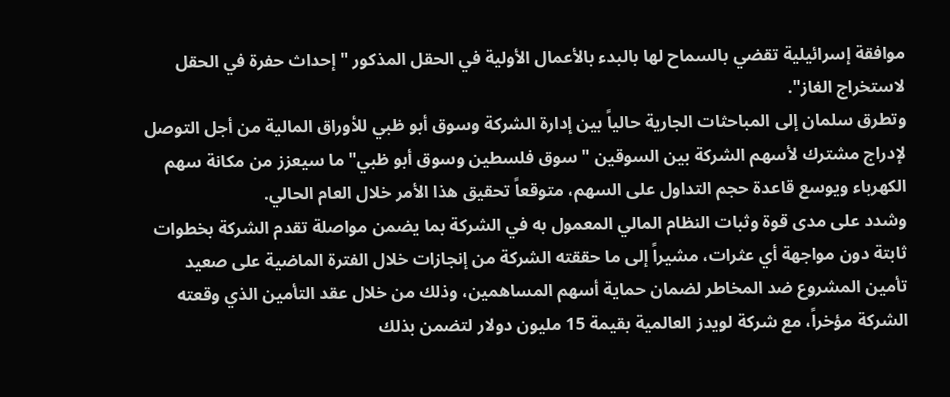موافقة إسرائيلية تقضي بالسماح لها بالبدء بالأعمال الأولية في الحقل المذكور " إحداث حفرة في الحقل لاستخراج الغاز".
وتطرق سلمان إلى المباحثات الجارية حالياً بين إدارة الشركة وسوق أبو ظبي للأوراق المالية من أجل التوصل لإدراج مشترك لأسهم الشركة بين السوقين "سوق فلسطين وسوق أبو ظبي" ما سيعزز من مكانة سهم الكهرباء ويوسع قاعدة حجم التداول على السهم، متوقعاً تحقيق هذا الأمر خلال العام الحالي.
وشدد على مدى قوة وثبات النظام المالي المعمول به في الشركة بما يضمن مواصلة تقدم الشركة بخطوات ثابتة دون مواجهة أي عثرات، مشيراً إلى ما حققته الشركة من إنجازات خلال الفترة الماضية على صعيد تأمين المشروع ضد المخاطر لضمان حماية أسهم المساهمين، وذلك من خلال عقد التأمين الذي وقعته الشركة مؤخراً، مع شركة لويدز العالمية بقيمة 15 مليون دولار لتضمن بذلك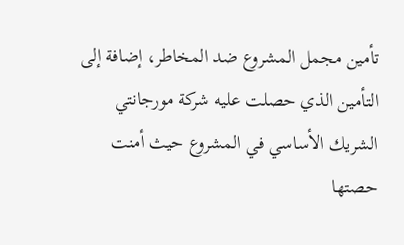تأمين مجمل المشروع ضد المخاطر، إضافة إلى التأمين الذي حصلت عليه شركة مورجانتي الشريك الأساسي في المشروع حيث أمنت حصتها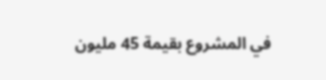في المشروع بقيمة 45 مليون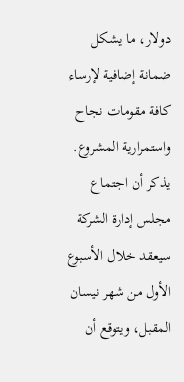دولار، ما يشكل ضمانة إضافية لإرساء كافة مقومات نجاح واستمرارية المشروع.
يذكر أن اجتماع مجلس إدارة الشركة سيعقد خلال الأسبوع الأول من شهر نيسان المقبل، ويتوقع أن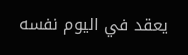يعقد في اليوم نفسه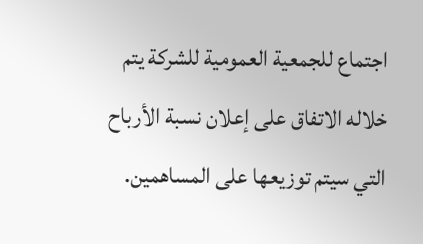اجتماع للجمعية العمومية للشركة يتم خلاله الاتفاق على إعلان نسبة الأرباح التي سيتم توزيعها على المساهمين.